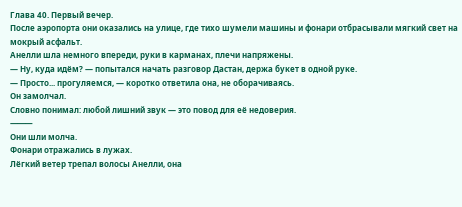Глава 40. Первый вечер.
После аэропорта они оказались на улице, где тихо шумели машины и фонари отбрасывали мягкий свет на мокрый асфальт.
Анелли шла немного впереди, руки в карманах, плечи напряжены.
— Ну, куда идём? — попытался начать разговор Дастан, держа букет в одной руке.
— Просто... прогуляемся, — коротко ответила она, не оборачиваясь.
Он замолчал.
Словно понимал: любой лишний звук — это повод для её недоверия.
⸻
Они шли молча.
Фонари отражались в лужах.
Лёгкий ветер трепал волосы Анелли, она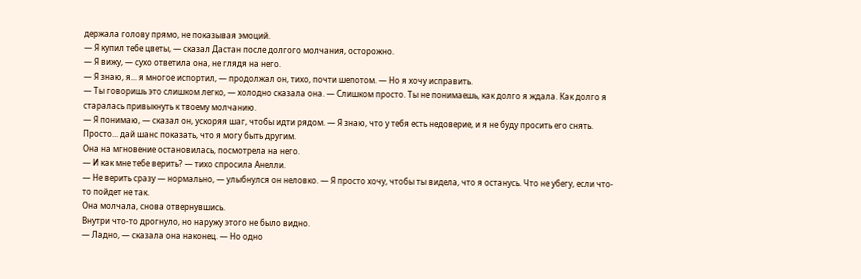держала голову прямо, не показывая эмоций.
— Я купил тебе цветы, — сказал Дастан после долгого молчания, осторожно.
— Я вижу, — сухо ответила она, не глядя на него.
— Я знаю, я... я многое испортил, — продолжал он, тихо, почти шепотом. — Но я хочу исправить.
— Ты говоришь это слишком легко, — холодно сказала она. — Слишком просто. Ты не понимаешь, как долго я ждала. Как долго я старалась привыкнуть к твоему молчанию.
— Я понимаю, — сказал он, ускоряя шаг, чтобы идти рядом. — Я знаю, что у тебя есть недоверие, и я не буду просить его снять. Просто... дай шанс показать, что я могу быть другим.
Она на мгновение остановилась, посмотрела на него.
— И как мне тебе верить? — тихо спросила Анелли.
— Не верить сразу — нормально, — улыбнулся он неловко. — Я просто хочу, чтобы ты видела, что я останусь. Что не убегу, если что-то пойдет не так.
Она молчала, снова отвернувшись.
Внутри что-то дрогнуло, но наружу этого не было видно.
— Ладно, — сказала она наконец. — Но одно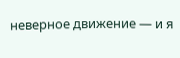неверное движение — и я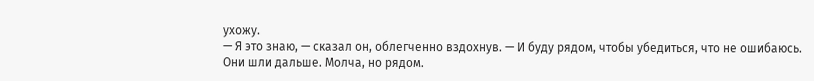ухожу.
— Я это знаю, — сказал он, облегченно вздохнув. — И буду рядом, чтобы убедиться, что не ошибаюсь.
Они шли дальше. Молча, но рядом.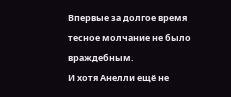Впервые за долгое время тесное молчание не было враждебным.
И хотя Анелли ещё не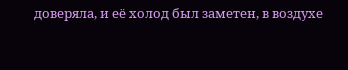доверяла, и её холод был заметен, в воздухе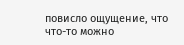повисло ощущение, что что-то можно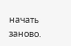начать заново.